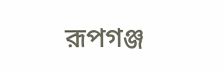রূপগঞ্জ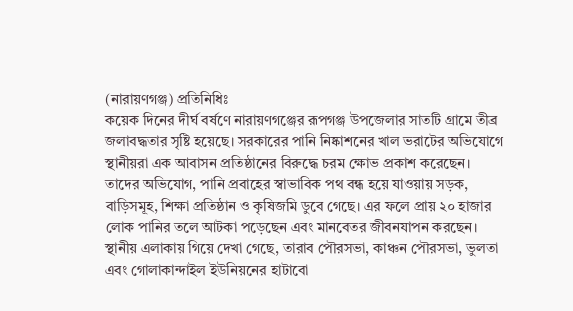(নারায়ণগঞ্জ) প্রতিনিধিঃ
কয়েক দিনের দীর্ঘ বর্ষণে নারায়ণগঞ্জের রূপগঞ্জ উপজেলার সাতটি গ্রামে তীব্র জলাবদ্ধতার সৃষ্টি হয়েছে। সরকারের পানি নিষ্কাশনের খাল ভরাটের অভিযোগে স্থানীয়রা এক আবাসন প্রতিষ্ঠানের বিরুদ্ধে চরম ক্ষোভ প্রকাশ করেছেন। তাদের অভিযোগ, পানি প্রবাহের স্বাভাবিক পথ বন্ধ হয়ে যাওয়ায় সড়ক, বাড়িসমূহ, শিক্ষা প্রতিষ্ঠান ও কৃষিজমি ডুবে গেছে। এর ফলে প্রায় ২০ হাজার লোক পানির তলে আটকা পড়েছেন এবং মানবেতর জীবনযাপন করছেন।
স্থানীয় এলাকায় গিয়ে দেখা গেছে, তারাব পৌরসভা, কাঞ্চন পৌরসভা, ভুলতা এবং গোলাকান্দাইল ইউনিয়নের হাটাবো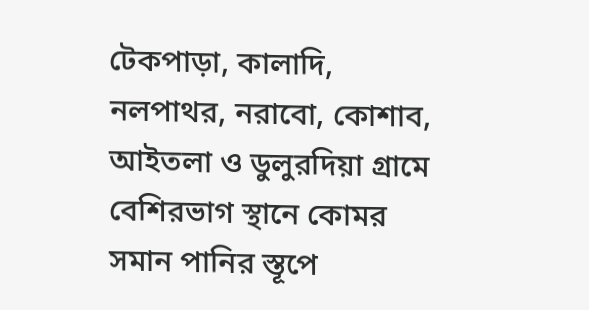টেকপাড়া, কালাদি, নলপাথর, নরাবো, কোশাব, আইতলা ও ডুলুরদিয়া গ্রামে বেশিরভাগ স্থানে কোমর সমান পানির স্তূপে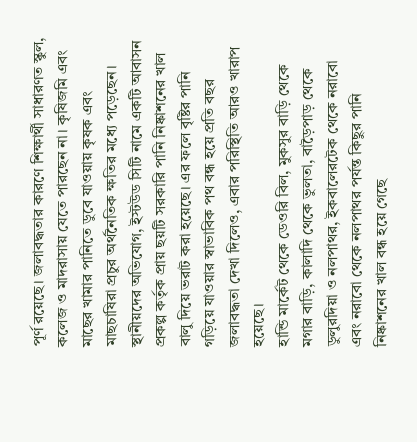পূর্ণ রয়েছে। জলাবদ্ধতার কারণে শিক্ষার্থী সাধারণত স্কুল, কলেজ ও মাদরাসায় যেতে পারছেন না। কৃষিজমি এবং মাছের খামার পানিতে ডুবে যাওয়ায় কৃষক এবং মাছচাষিরা প্রচুর অর্থনৈতিক ক্ষতির মধ্যে পড়েছেন।
স্থানীয়দের অভিযোগ, ইস্টউড সিটি নামে একটি আবাসন প্রকল্প কর্তৃক প্রায় ছয়টি সরকারি পানি নিষ্কাশনের খাল বালু দিয়ে ভরাট করা হয়েছে। এর ফলে বৃষ্টির পানি গড়িয়ে যাওয়ার স্বাভাবিক পথ বন্ধ হয়ে প্রতি বছর জলাবদ্ধতা দেখা দিলেও, এবার পরিস্থিতি আরও খারাপ হয়েছে।
হান্ডি মার্কেট থেকে ডেওরি বিল, মুকসুর বাড়ি থেকে মগার বাড়ি, কালাদি থেকে ভুলতা, বাড়ৈপাড় থেকে ডুলুরদিয়া ও নলপাথর, ইকবালেরটেক থেকে নরাবো এবং নরাবো থেকে নলপাথর পর্যন্ত কিছুর পানি নিষ্কাশনের খাল বন্ধ হয়ে গেছে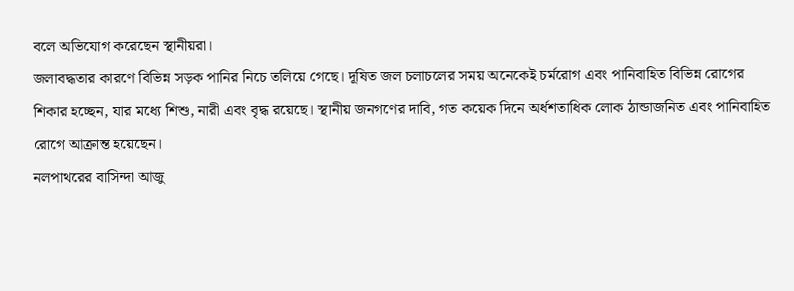বলে অভিযোগ করেছেন স্থানীয়রা।
জলাবদ্ধতার কারণে বিভিন্ন সড়ক পানির নিচে তলিয়ে গেছে। দূষিত জল চলাচলের সময় অনেকেই চর্মরোগ এবং পানিবাহিত বিভিন্ন রোগের শিকার হচ্ছেন, যার মধ্যে শিশু, নারী এবং বৃদ্ধ রয়েছে। স্থানীয় জনগণের দাবি, গত কয়েক দিনে অর্ধশতাধিক লোক ঠান্ডাজনিত এবং পানিবাহিত রোগে আক্রান্ত হয়েছেন।
নলপাথরের বাসিন্দা আজু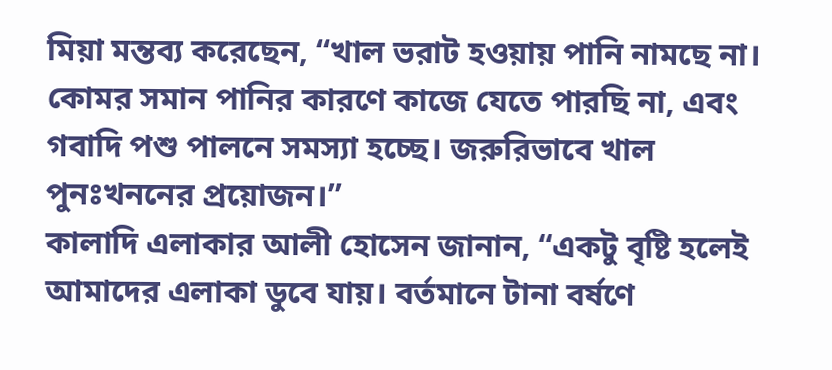মিয়া মন্তব্য করেছেন, “খাল ভরাট হওয়ায় পানি নামছে না। কোমর সমান পানির কারণে কাজে যেতে পারছি না, এবং গবাদি পশু পালনে সমস্যা হচ্ছে। জরুরিভাবে খাল পুনঃখননের প্রয়োজন।”
কালাদি এলাকার আলী হোসেন জানান, “একটু বৃষ্টি হলেই আমাদের এলাকা ডুবে যায়। বর্তমানে টানা বর্ষণে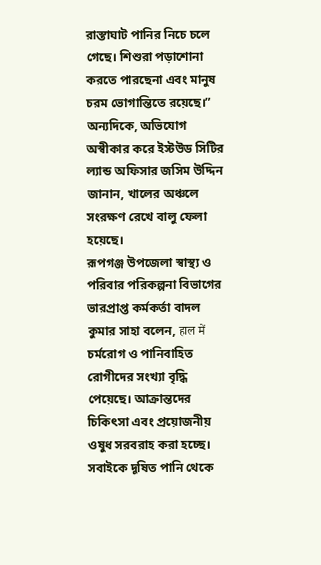রাস্তাঘাট পানির নিচে চলে গেছে। শিশুরা পড়াশোনা করতে পারছেনা এবং মানুষ চরম ভোগান্তিতে রয়েছে।”
অন্যদিকে, অভিযোগ অস্বীকার করে ইস্টউড সিটির ল্যান্ড অফিসার জসিম উদ্দিন জানান, খালের অঞ্চলে সংরক্ষণ রেখে বালু ফেলা হয়েছে।
রূপগঞ্জ উপজেলা স্বাস্থ্য ও পরিবার পরিকল্পনা বিভাগের ভারপ্রাপ্ত কর্মকর্তা বাদল কুমার সাহা বলেন, हाल में চর্মরোগ ও পানিবাহিত রোগীদের সংখ্যা বৃদ্ধি পেয়েছে। আক্রান্তদের চিকিৎসা এবং প্রয়োজনীয় ওষুধ সরবরাহ করা হচ্ছে। সবাইকে দূষিত পানি থেকে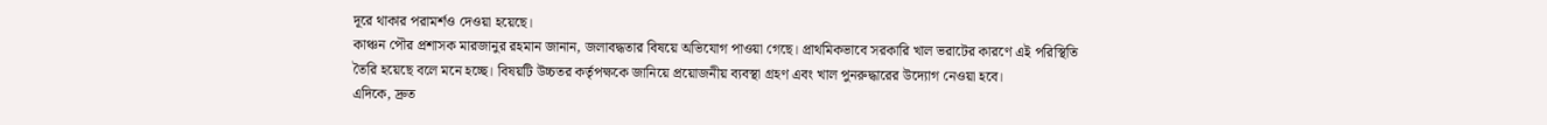দূরে থাকার পরামর্শও দেওয়া হয়েছে।
কাঞ্চন পৌর প্রশাসক মারজানুর রহমান জানান, জলাবদ্ধতার বিষয়ে অভিযোগ পাওয়া গেছে। প্রাথমিকভাবে সরকারি খাল ভরাটের কারণে এই পরিস্থিতি তৈরি হয়েছে বলে মনে হচ্ছে। বিষয়টি উচ্চতর কর্তৃপক্ষকে জানিয়ে প্রয়োজনীয় ব্যবস্থা গ্রহণ এবং খাল পুনরুদ্ধারের উদ্যোগ নেওয়া হবে।
এদিকে, দ্রুত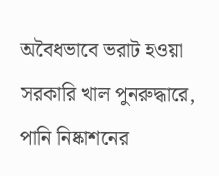অবৈধভাবে ভরাট হওয়া সরকারি খাল পুনরুদ্ধারে, পানি নিষ্কাশনের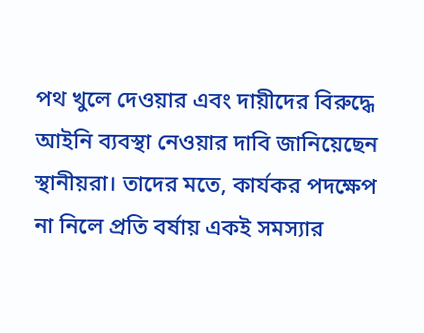পথ খুলে দেওয়ার এবং দায়ীদের বিরুদ্ধে আইনি ব্যবস্থা নেওয়ার দাবি জানিয়েছেন স্থানীয়রা। তাদের মতে, কার্যকর পদক্ষেপ না নিলে প্রতি বর্ষায় একই সমস্যার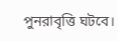পুনরাবৃত্তি ঘটবে।